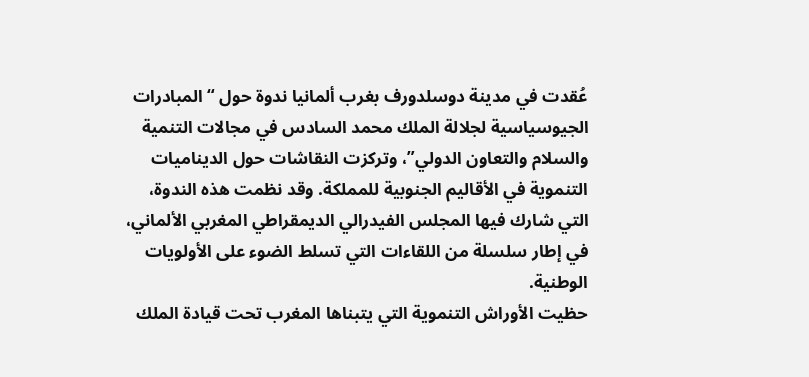عُقدت في مدينة دوسلدورف بغرب ألمانيا ندوة حول “المبادرات الجيوسياسية لجلالة الملك محمد السادس في مجالات التنمية والسلام والتعاون الدولي”، وتركزت النقاشات حول الديناميات التنموية في الأقاليم الجنوبية للمملكة. وقد نظمت هذه الندوة، التي شارك فيها المجلس الفيدرالي الديمقراطي المغربي الألماني، في إطار سلسلة من اللقاءات التي تسلط الضوء على الأولويات الوطنية.
حظيت الأوراش التنموية التي يتبناها المغرب تحت قيادة الملك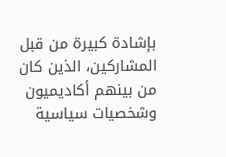بإشادة كبيرة من قبل المشاركين، الذين كان من بينهم أكاديميون وشخصيات سياسية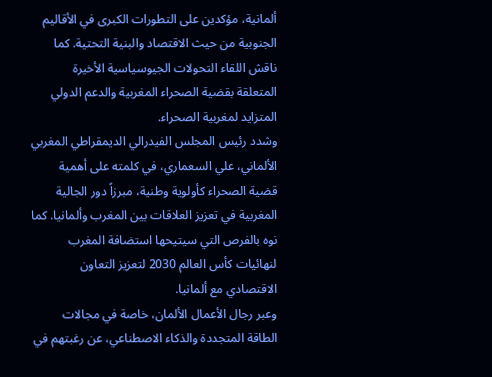ألمانية، مؤكدين على التطورات الكبرى في الأقاليم الجنوبية من حيث الاقتصاد والبنية التحتية. كما ناقش اللقاء التحولات الجيوسياسية الأخيرة المتعلقة بقضية الصحراء المغربية والدعم الدولي المتزايد لمغربية الصحراء.
وشدد رئيس المجلس الفيدرالي الديمقراطي المغربي الألماني، علي السعماري، في كلمته على أهمية قضية الصحراء كأولوية وطنية، مبرزاً دور الجالية المغربية في تعزيز العلاقات بين المغرب وألمانيا. كما نوه بالفرص التي سيتيحها استضافة المغرب لنهائيات كأس العالم 2030 لتعزيز التعاون الاقتصادي مع ألمانيا.
وعبر رجال الأعمال الألمان، خاصة في مجالات الطاقة المتجددة والذكاء الاصطناعي، عن رغبتهم في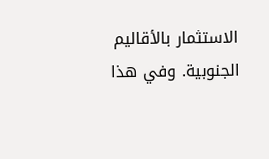الاستثمار بالأقاليم الجنوبية. وفي هذا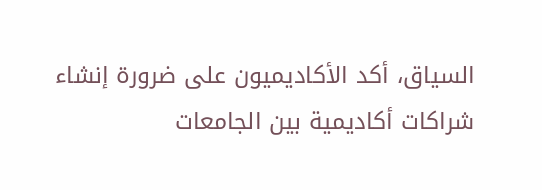السياق، أكد الأكاديميون على ضرورة إنشاء شراكات أكاديمية بين الجامعات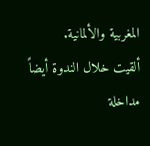المغربية والألمانية.
ألقيت خلال الندوة أيضاً مداخلة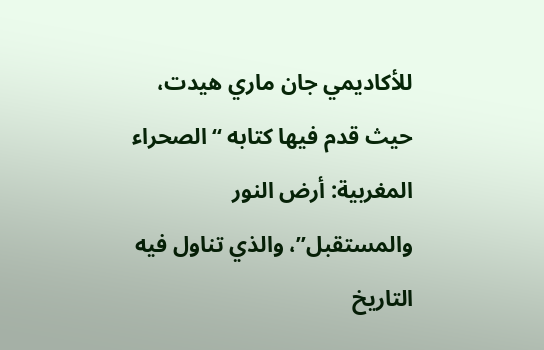للأكاديمي جان ماري هيدت، حيث قدم فيها كتابه “الصحراء المغربية: أرض النور والمستقبل”، والذي تناول فيه التاريخ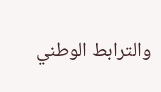والترابط الوطني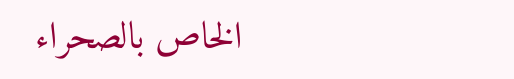الخاص بالصحراء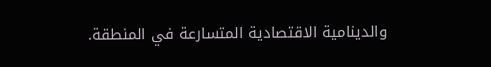والدينامية الاقتصادية المتسارعة في المنطقة.